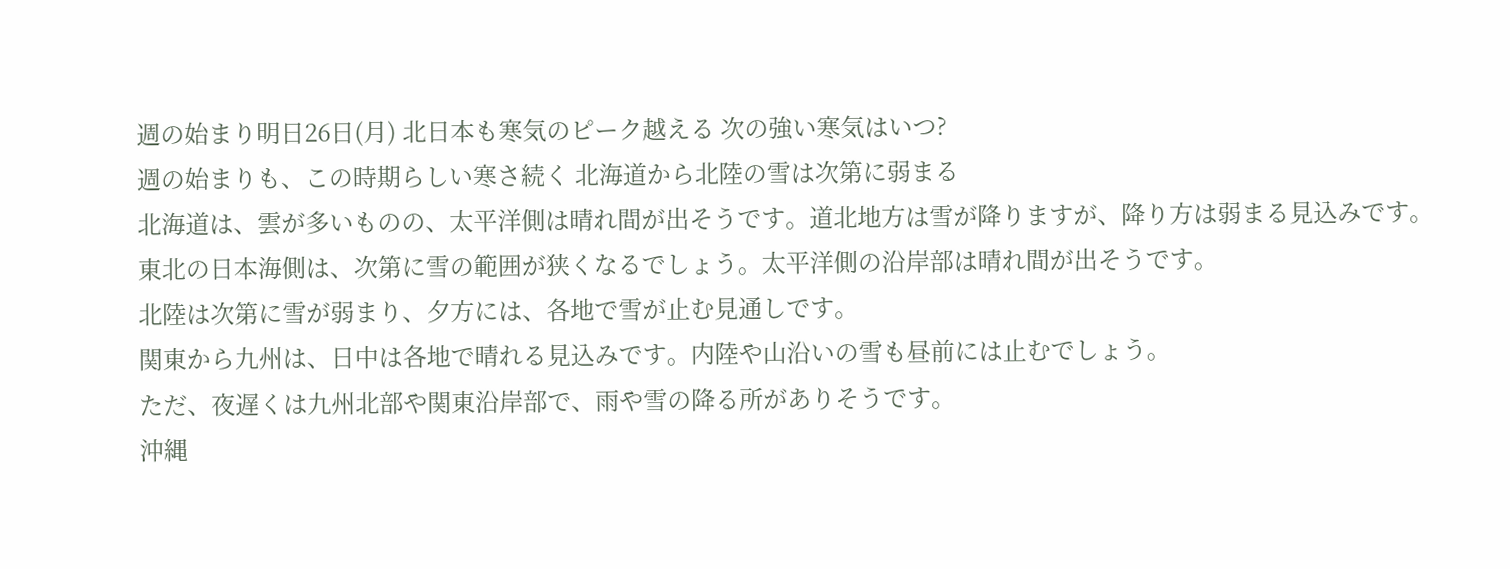週の始まり明日26日(月) 北日本も寒気のピーク越える 次の強い寒気はいつ?
週の始まりも、この時期らしい寒さ続く 北海道から北陸の雪は次第に弱まる
北海道は、雲が多いものの、太平洋側は晴れ間が出そうです。道北地方は雪が降りますが、降り方は弱まる見込みです。
東北の日本海側は、次第に雪の範囲が狭くなるでしょう。太平洋側の沿岸部は晴れ間が出そうです。
北陸は次第に雪が弱まり、夕方には、各地で雪が止む見通しです。
関東から九州は、日中は各地で晴れる見込みです。内陸や山沿いの雪も昼前には止むでしょう。
ただ、夜遅くは九州北部や関東沿岸部で、雨や雪の降る所がありそうです。
沖縄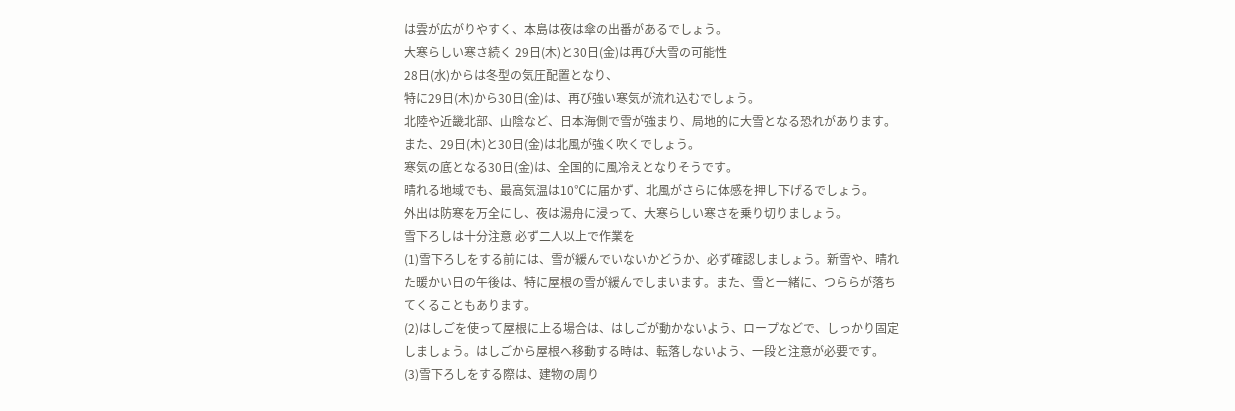は雲が広がりやすく、本島は夜は傘の出番があるでしょう。
大寒らしい寒さ続く 29日(木)と30日(金)は再び大雪の可能性
28日(水)からは冬型の気圧配置となり、
特に29日(木)から30日(金)は、再び強い寒気が流れ込むでしょう。
北陸や近畿北部、山陰など、日本海側で雪が強まり、局地的に大雪となる恐れがあります。
また、29日(木)と30日(金)は北風が強く吹くでしょう。
寒気の底となる30日(金)は、全国的に風冷えとなりそうです。
晴れる地域でも、最高気温は10℃に届かず、北風がさらに体感を押し下げるでしょう。
外出は防寒を万全にし、夜は湯舟に浸って、大寒らしい寒さを乗り切りましょう。
雪下ろしは十分注意 必ず二人以上で作業を
(1)雪下ろしをする前には、雪が緩んでいないかどうか、必ず確認しましょう。新雪や、晴れた暖かい日の午後は、特に屋根の雪が緩んでしまいます。また、雪と一緒に、つららが落ちてくることもあります。
(2)はしごを使って屋根に上る場合は、はしごが動かないよう、ロープなどで、しっかり固定しましょう。はしごから屋根へ移動する時は、転落しないよう、一段と注意が必要です。
(3)雪下ろしをする際は、建物の周り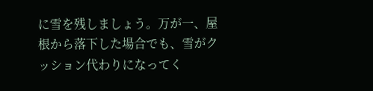に雪を残しましょう。万が一、屋根から落下した場合でも、雪がクッション代わりになってく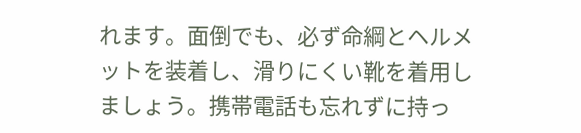れます。面倒でも、必ず命綱とヘルメットを装着し、滑りにくい靴を着用しましょう。携帯電話も忘れずに持っ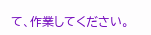て、作業してください。